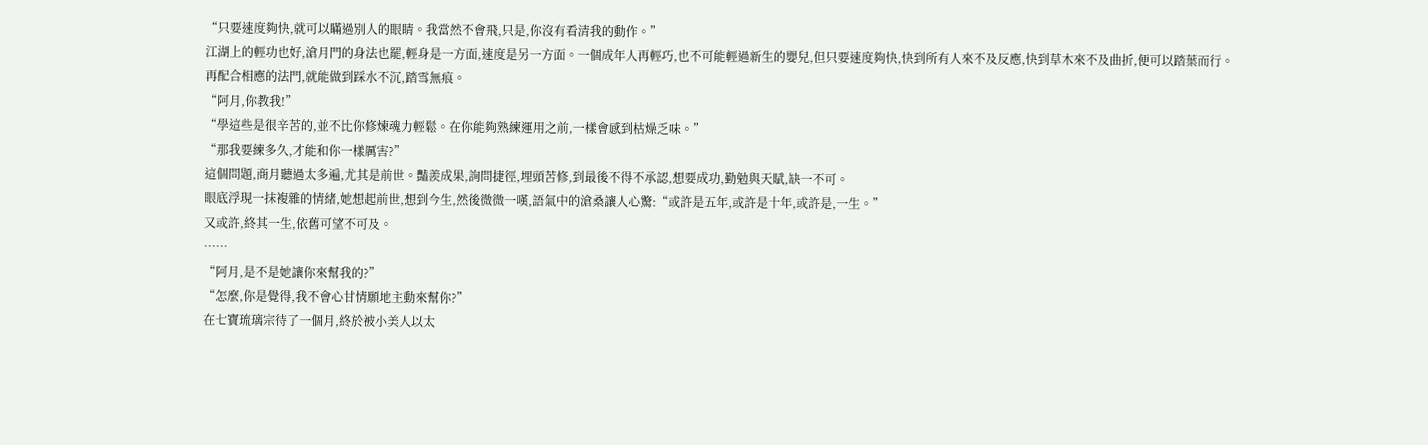“只要速度夠快,就可以瞞過別人的眼睛。我當然不會飛,只是,你沒有看清我的動作。”
江湖上的輕功也好,滄月門的身法也罷,輕身是一方面,速度是另一方面。一個成年人再輕巧,也不可能輕過新生的嬰兒,但只要速度夠快,快到所有人來不及反應,快到草木來不及曲折,便可以踏葉而行。
再配合相應的法門,就能做到踩水不沉,踏雪無痕。
“阿月,你教我!”
“學這些是很辛苦的,並不比你修煉魂力輕鬆。在你能夠熟練運用之前,一樣會感到枯燥乏味。”
“那我要練多久,才能和你一樣厲害?”
這個問題,商月聽過太多遍,尤其是前世。豔羨成果,詢問捷徑,埋頭苦修,到最後不得不承認,想要成功,勤勉與天賦,缺一不可。
眼底浮現一抹複雜的情緒,她想起前世,想到今生,然後微微一嘆,語氣中的滄桑讓人心驚:“或許是五年,或許是十年,或許是,一生。”
又或許,終其一生,依舊可望不可及。
……
“阿月,是不是她讓你來幫我的?”
“怎麼,你是覺得,我不會心甘情願地主動來幫你?”
在七寶琉璃宗待了一個月,終於被小美人以太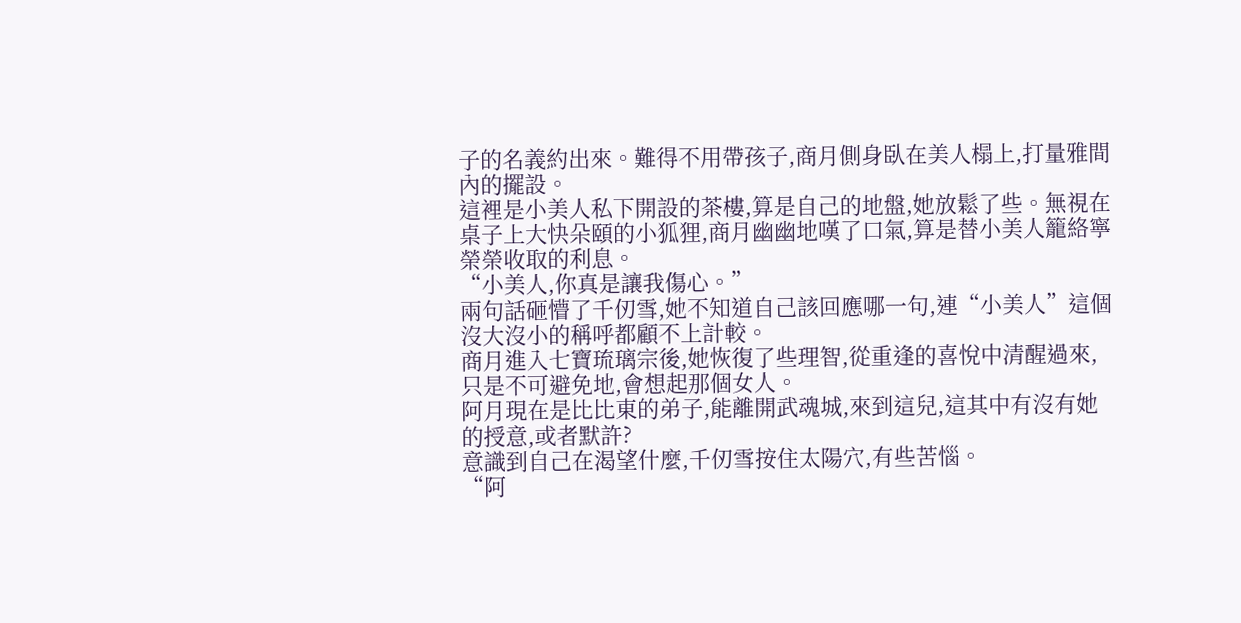子的名義約出來。難得不用帶孩子,商月側身臥在美人榻上,打量雅間內的擺設。
這裡是小美人私下開設的茶樓,算是自己的地盤,她放鬆了些。無視在桌子上大快朵頤的小狐狸,商月幽幽地嘆了口氣,算是替小美人籠絡寧榮榮收取的利息。
“小美人,你真是讓我傷心。”
兩句話砸懵了千仞雪,她不知道自己該回應哪一句,連“小美人”這個沒大沒小的稱呼都顧不上計較。
商月進入七寶琉璃宗後,她恢復了些理智,從重逢的喜悅中清醒過來,只是不可避免地,會想起那個女人。
阿月現在是比比東的弟子,能離開武魂城,來到這兒,這其中有沒有她的授意,或者默許?
意識到自己在渴望什麼,千仞雪按住太陽穴,有些苦惱。
“阿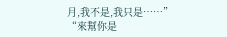月,我不是,我只是……”
“來幫你是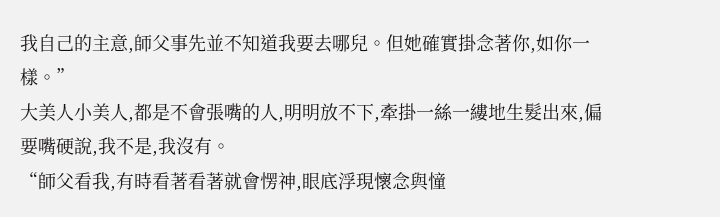我自己的主意,師父事先並不知道我要去哪兒。但她確實掛念著你,如你一樣。”
大美人小美人,都是不會張嘴的人,明明放不下,牽掛一絲一縷地生髮出來,偏要嘴硬說,我不是,我沒有。
“師父看我,有時看著看著就會愣神,眼底浮現懷念與憧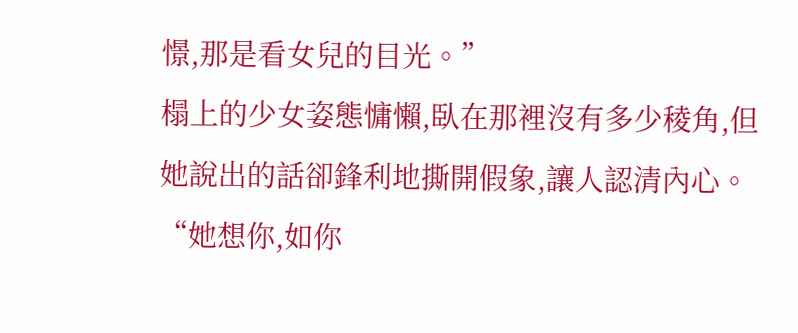憬,那是看女兒的目光。”
榻上的少女姿態慵懶,臥在那裡沒有多少稜角,但她說出的話卻鋒利地撕開假象,讓人認清內心。
“她想你,如你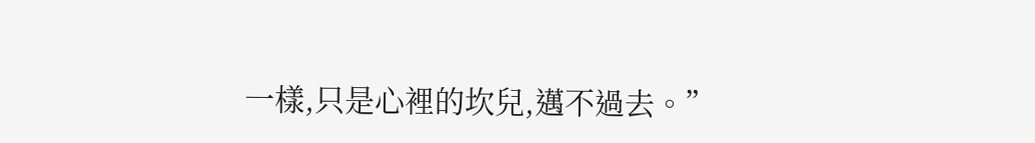一樣,只是心裡的坎兒,邁不過去。”